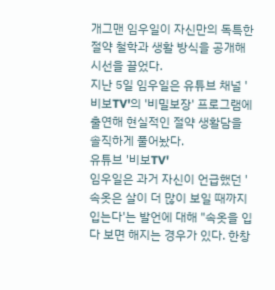개그맨 임우일이 자신만의 독특한 절약 철학과 생활 방식을 공개해 시선을 끌었다.
지난 5일 임우일은 유튜브 채널 '비보TV'의 '비밀보장' 프로그램에 출연해 현실적인 절약 생활담을 솔직하게 풀어놨다.
유튜브 '비보TV'
임우일은 과거 자신이 언급했던 '속옷은 살이 더 많이 보일 때까지 입는다'는 발언에 대해 "속옷을 입다 보면 해지는 경우가 있다. 한창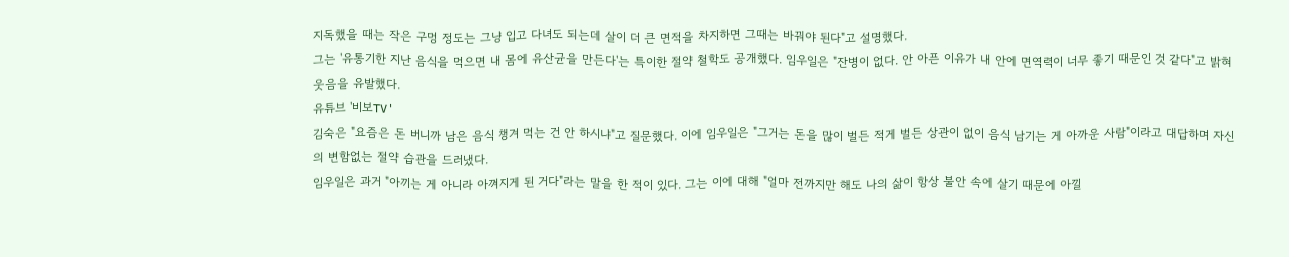지독했을 때는 작은 구멍 정도는 그냥 입고 다녀도 되는데 살이 더 큰 면적을 차지하면 그때는 바꿔야 된다"고 설명했다.
그는 '유통기한 지난 음식을 먹으면 내 몸에 유산균을 만든다'는 특이한 절약 철학도 공개했다. 임우일은 "잔병이 없다. 안 아픈 이유가 내 안에 면역력이 너무 좋기 때문인 것 같다"고 밝혀 웃음을 유발했다.
유튜브 '비보TV'
김숙은 "요즘은 돈 버니까 남은 음식 챙겨 먹는 건 안 하시냐"고 질문했다. 이에 임우일은 "그거는 돈을 많이 벌든 적게 벌든 상관이 없이 음식 남기는 게 아까운 사람"이라고 대답하며 자신의 변함없는 절약 습관을 드러냈다.
임우일은 과거 "아끼는 게 아니라 아껴지게 된 거다"라는 말을 한 적이 있다. 그는 이에 대해 "얼마 전까지만 해도 나의 삶이 항상 불안 속에 살기 때문에 아낄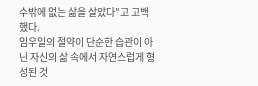수밖에 없는 삶을 살았다"고 고백했다.
임우일의 절약이 단순한 습관이 아닌 자신의 삶 속에서 자연스럽게 형성된 것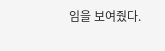임을 보여줬다.